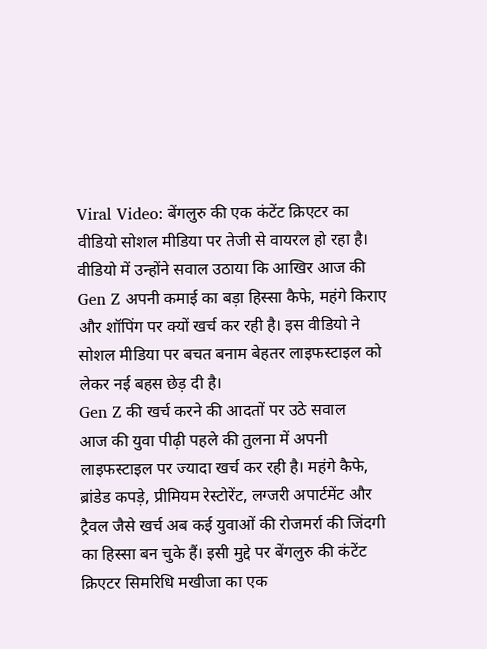Viral Video: बेंगलुरु की एक कंटेंट क्रिएटर का वीडियो सोशल मीडिया पर तेजी से वायरल हो रहा है। वीडियो में उन्होंने सवाल उठाया कि आखिर आज की Gen Z अपनी कमाई का बड़ा हिस्सा कैफे, महंगे किराए और शॉपिंग पर क्यों खर्च कर रही है। इस वीडियो ने सोशल मीडिया पर बचत बनाम बेहतर लाइफस्टाइल को लेकर नई बहस छेड़ दी है।
Gen Z की खर्च करने की आदतों पर उठे सवाल
आज की युवा पीढ़ी पहले की तुलना में अपनी लाइफस्टाइल पर ज्यादा खर्च कर रही है। महंगे कैफे, ब्रांडेड कपड़े, प्रीमियम रेस्टोरेंट, लग्जरी अपार्टमेंट और ट्रैवल जैसे खर्च अब कई युवाओं की रोजमर्रा की जिंदगी का हिस्सा बन चुके हैं। इसी मुद्दे पर बेंगलुरु की कंटेंट क्रिएटर सिमरिधि मखीजा का एक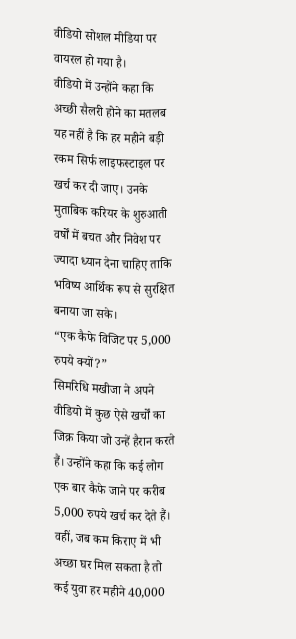वीडियो सोशल मीडिया पर वायरल हो गया है।
वीडियो में उन्होंने कहा कि अच्छी सैलरी होने का मतलब यह नहीं है कि हर महीने बड़ी रकम सिर्फ लाइफस्टाइल पर खर्च कर दी जाए। उनके मुताबिक करियर के शुरुआती वर्षों में बचत और निवेश पर ज्यादा ध्यान देना चाहिए ताकि भविष्य आर्थिक रूप से सुरक्षित बनाया जा सके।
“एक कैफे विजिट पर 5,000 रुपये क्यों?”
सिमरिधि मखीजा ने अपने वीडियो में कुछ ऐसे खर्चों का जिक्र किया जो उन्हें हैरान करते हैं। उन्होंने कहा कि कई लोग एक बार कैफे जाने पर करीब 5,000 रुपये खर्च कर देते हैं। वहीं, जब कम किराए में भी अच्छा घर मिल सकता है तो कई युवा हर महीने 40,000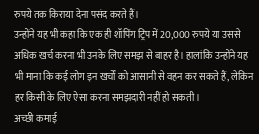रुपये तक किराया देना पसंद करते हैं।
उन्होंने यह भी कहा कि एक ही शॉपिंग ट्रिप में 20,000 रुपये या उससे अधिक खर्च करना भी उनके लिए समझ से बाहर है। हालांकि उन्होंने यह भी माना कि कई लोग इन खर्चों को आसानी से वहन कर सकते हैं, लेकिन हर किसी के लिए ऐसा करना समझदारी नहीं हो सकती।
अच्छी कमाई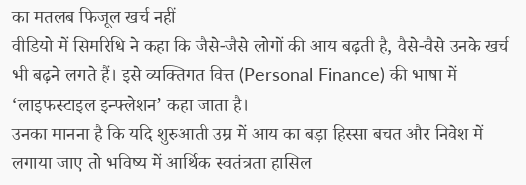का मतलब फिजूल खर्च नहीं
वीडियो में सिमरिधि ने कहा कि जैसे-जैसे लोगों की आय बढ़ती है, वैसे-वैसे उनके खर्च भी बढ़ने लगते हैं। इसे व्यक्तिगत वित्त (Personal Finance) की भाषा में ‘लाइफस्टाइल इन्फ्लेशन’ कहा जाता है।
उनका मानना है कि यदि शुरुआती उम्र में आय का बड़ा हिस्सा बचत और निवेश में लगाया जाए तो भविष्य में आर्थिक स्वतंत्रता हासिल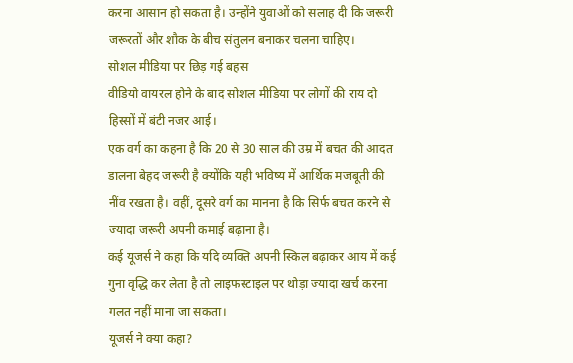करना आसान हो सकता है। उन्होंने युवाओं को सलाह दी कि जरूरी जरूरतों और शौक के बीच संतुलन बनाकर चलना चाहिए।
सोशल मीडिया पर छिड़ गई बहस
वीडियो वायरल होने के बाद सोशल मीडिया पर लोगों की राय दो हिस्सों में बंटी नजर आई।
एक वर्ग का कहना है कि 20 से 30 साल की उम्र में बचत की आदत डालना बेहद जरूरी है क्योंकि यही भविष्य में आर्थिक मजबूती की नींव रखता है। वहीं, दूसरे वर्ग का मानना है कि सिर्फ बचत करने से ज्यादा जरूरी अपनी कमाई बढ़ाना है।
कई यूजर्स ने कहा कि यदि व्यक्ति अपनी स्किल बढ़ाकर आय में कई गुना वृद्धि कर लेता है तो लाइफस्टाइल पर थोड़ा ज्यादा खर्च करना गलत नहीं माना जा सकता।
यूजर्स ने क्या कहा?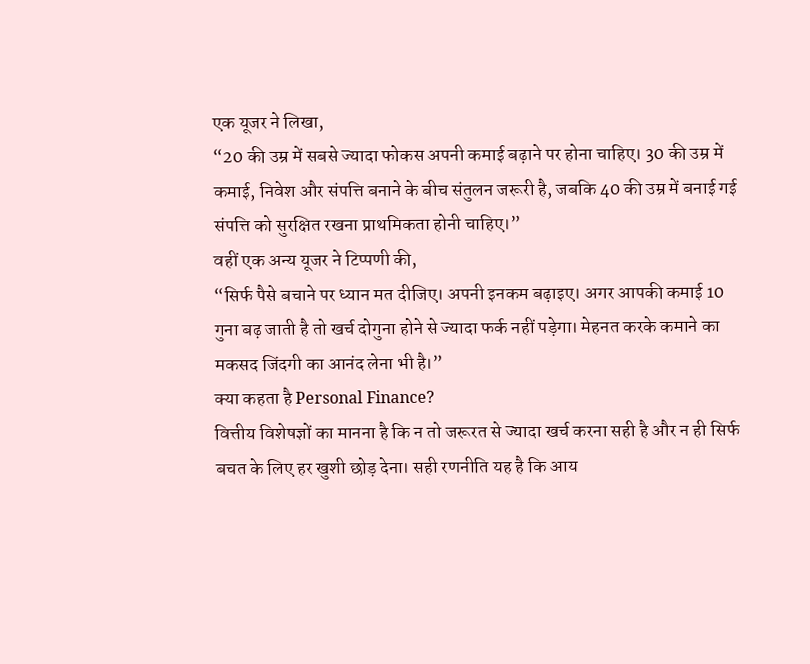एक यूजर ने लिखा,
“20 की उम्र में सबसे ज्यादा फोकस अपनी कमाई बढ़ाने पर होना चाहिए। 30 की उम्र में कमाई, निवेश और संपत्ति बनाने के बीच संतुलन जरूरी है, जबकि 40 की उम्र में बनाई गई संपत्ति को सुरक्षित रखना प्राथमिकता होनी चाहिए।”
वहीं एक अन्य यूजर ने टिप्पणी की,
“सिर्फ पैसे बचाने पर ध्यान मत दीजिए। अपनी इनकम बढ़ाइए। अगर आपकी कमाई 10 गुना बढ़ जाती है तो खर्च दोगुना होने से ज्यादा फर्क नहीं पड़ेगा। मेहनत करके कमाने का मकसद जिंदगी का आनंद लेना भी है।”
क्या कहता है Personal Finance?
वित्तीय विशेषज्ञों का मानना है कि न तो जरूरत से ज्यादा खर्च करना सही है और न ही सिर्फ बचत के लिए हर खुशी छोड़ देना। सही रणनीति यह है कि आय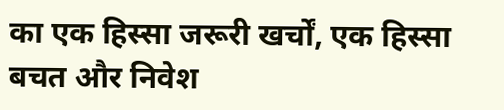का एक हिस्सा जरूरी खर्चों, एक हिस्सा बचत और निवेश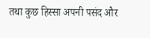तथा कुछ हिस्सा अपनी पसंद और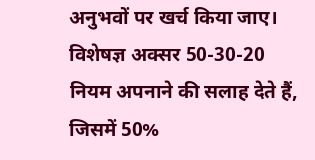अनुभवों पर खर्च किया जाए।
विशेषज्ञ अक्सर 50-30-20 नियम अपनाने की सलाह देते हैं, जिसमें 50%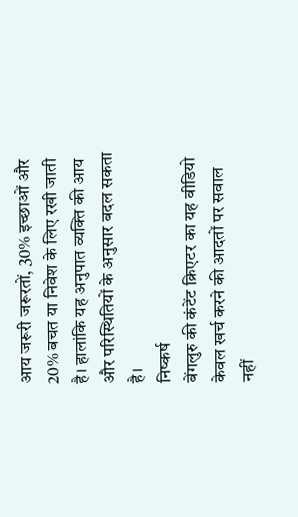आय जरूरी जरूरतों, 30% इच्छाओं और 20% बचत या निवेश के लिए रखी जाती है। हालांकि यह अनुपात व्यक्ति की आय और परिस्थितियों के अनुसार बदल सकता है।
निष्कर्ष
बेंगलुरु की कंटेंट क्रिएटर का यह वीडियो केवल खर्च करने की आदतों पर सवाल नहीं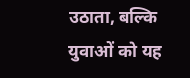उठाता, बल्कि युवाओं को यह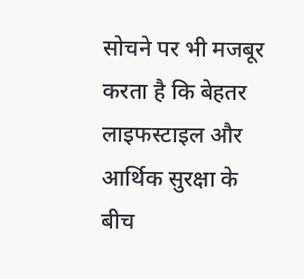सोचने पर भी मजबूर करता है कि बेहतर लाइफस्टाइल और आर्थिक सुरक्षा के बीच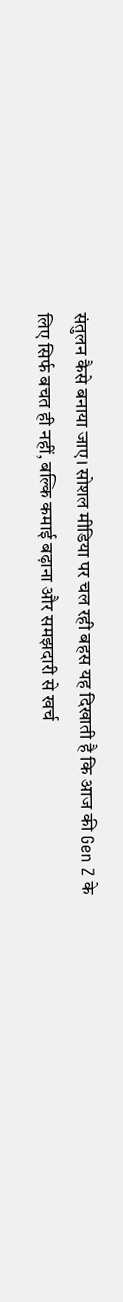संतुलन कैसे बनाया जाए। सोशल मीडिया पर चल रही बहस यह दिखाती है कि आज की Gen Z के लिए सिर्फ बचत ही नहीं, बल्कि कमाई बढ़ाना और समझदारी से खर्च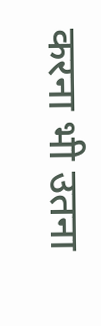करना भी उतना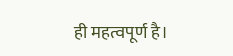ही महत्वपूर्ण है।